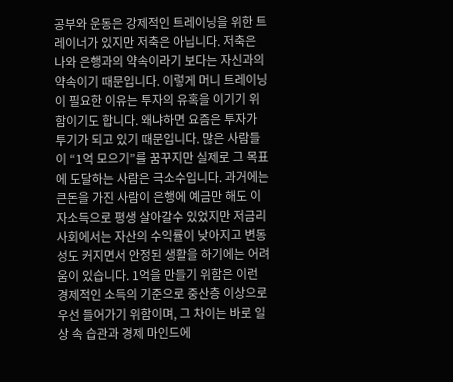공부와 운동은 강제적인 트레이닝을 위한 트레이너가 있지만 저축은 아닙니다. 저축은 나와 은행과의 약속이라기 보다는 자신과의 약속이기 때문입니다. 이렇게 머니 트레이닝이 필요한 이유는 투자의 유혹을 이기기 위함이기도 합니다. 왜냐하면 요즘은 투자가 투기가 되고 있기 때문입니다. 많은 사람들이 “1억 모으기”를 꿈꾸지만 실제로 그 목표에 도달하는 사람은 극소수입니다. 과거에는 큰돈을 가진 사람이 은행에 예금만 해도 이자소득으로 평생 살아갈수 있었지만 저금리 사회에서는 자산의 수익률이 낮아지고 변동성도 커지면서 안정된 생활을 하기에는 어려움이 있습니다. 1억을 만들기 위함은 이런 경제적인 소득의 기준으로 중산층 이상으로 우선 들어가기 위함이며, 그 차이는 바로 일상 속 습관과 경제 마인드에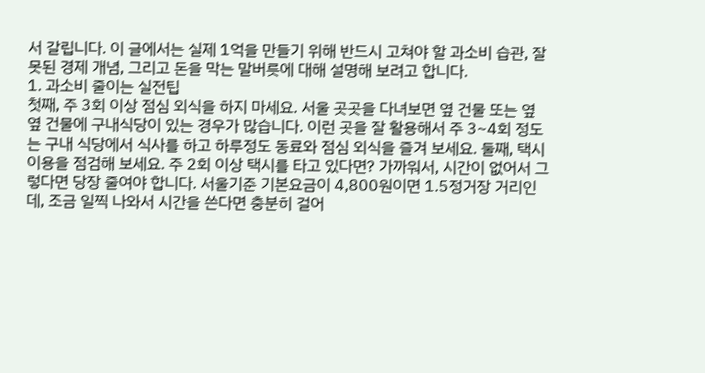서 갈립니다. 이 글에서는 실제 1억을 만들기 위해 반드시 고쳐야 할 과소비 습관, 잘못된 경제 개념, 그리고 돈을 막는 말버릇에 대해 설명해 보려고 합니다.
1. 과소비 줄이는 실전팁
첫째, 주 3회 이상 점심 외식을 하지 마세요. 서울 곳곳을 다녀보면 옆 건물 또는 옆 옆 건물에 구내식당이 있는 경우가 많습니다. 이런 곳을 잘 활용해서 주 3~4회 정도는 구내 식당에서 식사를 하고 하루정도 동료와 점심 외식을 즐겨 보세요. 둘째, 택시이용을 점검해 보세요. 주 2회 이상 택시를 타고 있다면? 가까워서, 시간이 없어서 그렇다면 당장 줄여야 합니다. 서울기준 기본요금이 4,800원이면 1.5정거장 거리인데, 조금 일찍 나와서 시간을 쓴다면 충분히 걸어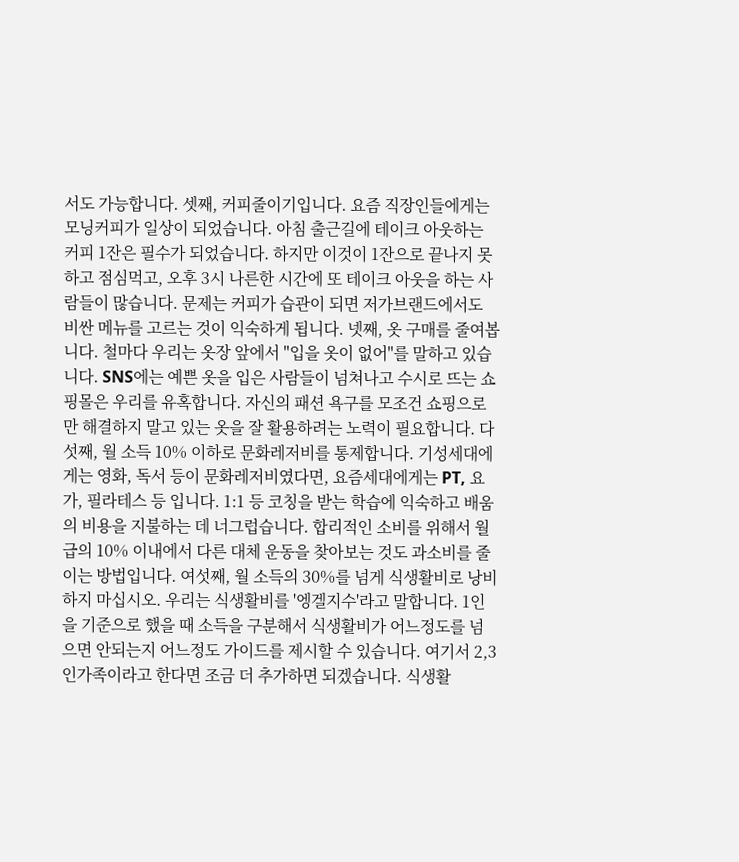서도 가능합니다. 셋째, 커피줄이기입니다. 요즘 직장인들에게는 모닝커피가 일상이 되었습니다. 아침 출근길에 테이크 아웃하는 커피 1잔은 필수가 되었습니다. 하지만 이것이 1잔으로 끝나지 못하고 점심먹고, 오후 3시 나른한 시간에 또 테이크 아웃을 하는 사람들이 많습니다. 문제는 커피가 습관이 되면 저가브랜드에서도 비싼 메뉴를 고르는 것이 익숙하게 됩니다. 넷째, 옷 구매를 줄여봅니다. 철마다 우리는 옷장 앞에서 "입을 옷이 없어"를 말하고 있습니다. SNS에는 예쁜 옷을 입은 사람들이 넘쳐나고 수시로 뜨는 쇼핑몰은 우리를 유혹합니다. 자신의 패션 욕구를 모조건 쇼핑으로만 해결하지 말고 있는 옷을 잘 활용하려는 노력이 필요합니다. 다섯째, 월 소득 10% 이하로 문화레저비를 통제합니다. 기성세대에게는 영화, 독서 등이 문화레저비였다면, 요즘세대에게는 PT, 요가, 필라테스 등 입니다. 1:1 등 코칭을 받는 학습에 익숙하고 배움의 비용을 지불하는 데 너그럽습니다. 합리적인 소비를 위해서 월급의 10% 이내에서 다른 대체 운동을 찾아보는 것도 과소비를 줄이는 방법입니다. 여섯째, 월 소득의 30%를 넘게 식생활비로 낭비하지 마십시오. 우리는 식생활비를 '엥겔지수'라고 말합니다. 1인을 기준으로 했을 때 소득을 구분해서 식생활비가 어느정도를 넘으면 안되는지 어느정도 가이드를 제시할 수 있습니다. 여기서 2,3인가족이라고 한다면 조금 더 추가하면 되겠습니다. 식생활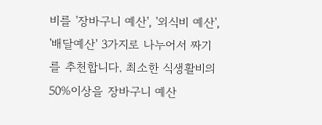비를 '장바구니 예산', '외식비 예산', '배달예산' 3가지로 나누어서 짜기를 추천합니다. 최소한 식생활비의 50%이상을 장바구니 예산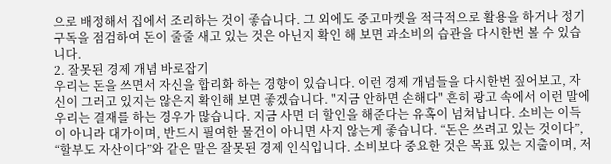으로 배정해서 집에서 조리하는 것이 좋습니다. 그 외에도 중고마켓을 적극적으로 활용을 하거나 정기구독을 점검하여 돈이 줄줄 새고 있는 것은 아닌지 확인 해 보면 과소비의 습관을 다시한번 볼 수 있습니다.
2. 잘못된 경제 개념 바로잡기
우리는 돈을 쓰면서 자신을 합리화 하는 경향이 있습니다. 이런 경제 개념들을 다시한번 짚어보고, 자신이 그러고 있지는 않은지 확인해 보면 좋겠습니다. "지금 안하면 손해다" 흔히 광고 속에서 이런 말에 우리는 결재를 하는 경우가 많습니다. 지금 사면 더 할인을 해준다는 유혹이 넘쳐납니다. 소비는 이득이 아니라 대가이며, 반드시 필여한 물건이 아니면 사지 않는게 좋습니다. “돈은 쓰려고 있는 것이다”, “할부도 자산이다”와 같은 말은 잘못된 경제 인식입니다. 소비보다 중요한 것은 목표 있는 지출이며, 저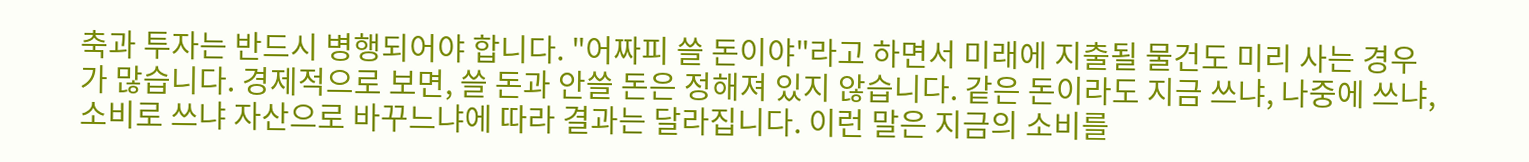축과 투자는 반드시 병행되어야 합니다. "어짜피 쓸 돈이야"라고 하면서 미래에 지출될 물건도 미리 사는 경우가 많습니다. 경제적으로 보면, 쓸 돈과 안쓸 돈은 정해져 있지 않습니다. 같은 돈이라도 지금 쓰냐, 나중에 쓰냐, 소비로 쓰냐 자산으로 바꾸느냐에 따라 결과는 달라집니다. 이런 말은 지금의 소비를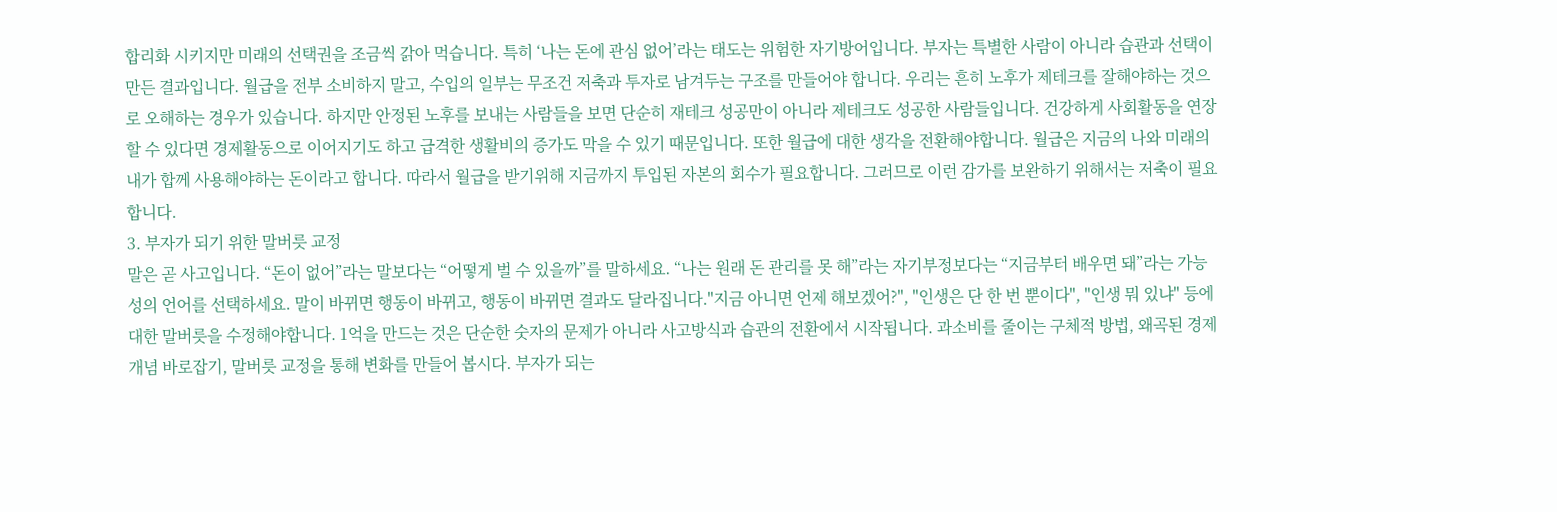합리화 시키지만 미래의 선택권을 조금씩 갉아 먹습니다. 특히 ‘나는 돈에 관심 없어’라는 태도는 위험한 자기방어입니다. 부자는 특별한 사람이 아니라 습관과 선택이 만든 결과입니다. 월급을 전부 소비하지 말고, 수입의 일부는 무조건 저축과 투자로 남겨두는 구조를 만들어야 합니다. 우리는 흔히 노후가 제테크를 잘해야하는 것으로 오해하는 경우가 있습니다. 하지만 안정된 노후를 보내는 사람들을 보면 단순히 재테크 성공만이 아니라 제테크도 성공한 사람들입니다. 건강하게 사회활동을 연장할 수 있다면 경제활동으로 이어지기도 하고 급격한 생활비의 증가도 막을 수 있기 때문입니다. 또한 월급에 대한 생각을 전환해야합니다. 월급은 지금의 나와 미래의 내가 합께 사용해야하는 돈이라고 합니다. 따라서 월급을 받기위해 지금까지 투입된 자본의 회수가 필요합니다. 그러므로 이런 감가를 보완하기 위해서는 저축이 필요합니다.
3. 부자가 되기 위한 말버릇 교정
말은 곧 사고입니다. “돈이 없어”라는 말보다는 “어떻게 벌 수 있을까”를 말하세요. “나는 원래 돈 관리를 못 해”라는 자기부정보다는 “지금부터 배우면 돼”라는 가능성의 언어를 선택하세요. 말이 바뀌면 행동이 바뀌고, 행동이 바뀌면 결과도 달라집니다."지금 아니면 언제 해보겠어?", "인생은 단 한 번 뿐이다", "인생 뭐 있냐" 등에 대한 말버릇을 수정해야합니다. 1억을 만드는 것은 단순한 숫자의 문제가 아니라 사고방식과 습관의 전환에서 시작됩니다. 과소비를 줄이는 구체적 방법, 왜곡된 경제 개념 바로잡기, 말버릇 교정을 통해 변화를 만들어 봅시다. 부자가 되는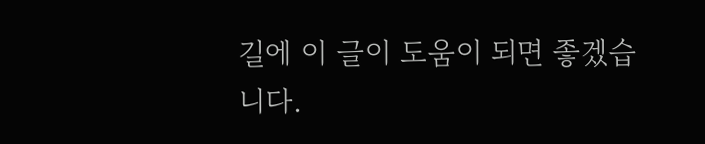길에 이 글이 도움이 되면 좋겠습니다.